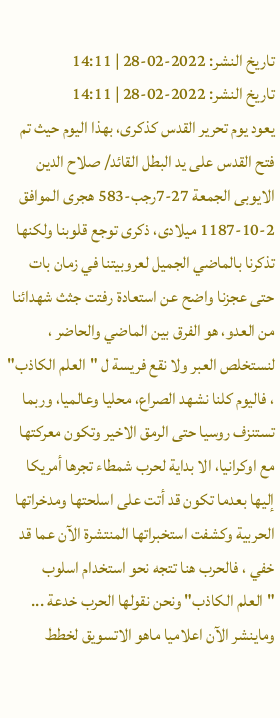تاريخ النشر: 2022-02-28 | 14:11
تاريخ النشر: 2022-02-28 | 14:11
يعود يوم تحرير القدس كذكرى، بهذا اليوم حيث تم فتح القدس على يد البطل القائد/ صلاح الدين الايوبى الجمعة 27-7رجب-583 هجرى الموافق 2-10-1187 ميلادى، ذكرى توجع قلوبنا ولكنها تذكرنا بالماضي الجميل لعروبيتنا في زمان بات حتى عجزنا واضح عن استعادة رفتت جثث شهدائنا من العدو، هو الفرق بين الماضي والحاضر ، لنستخلص العبر ولا نقع فريسة ل "العلم الكاذب" ، فاليوم كلنا نشهد الصراع، محليا وعالميا، وربما تستنزف روسيا حتى الرمق الاخير وتكون معركتها مع اوكرانيا، الا بداية لحرب شمطاء تجرها أمريكا إليها بعدما تكون قد أتت على اسلحتها ومدخراتها الحربية وكشفت استخبراتها المنتشرة الآن عما قد خفي ، فالحرب هنا تتجه نحو استخدام اسلوب "العلم الكاذب" ونحن نقولها الحرب خدعة ... وماينشر الآن اعلاميا ماهو الاتسويق لخطط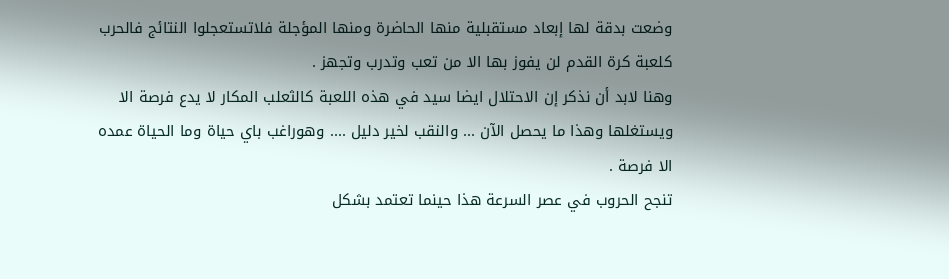وضعت بدقة لها إبعاد مستقبلية منها الحاضرة ومنها المؤجلة فلاتستعجلوا النتائج فالحرب كلعبة كرة القدم لن يفوز بها الا من تعب وتدرب وتجهز .
وهنا لابد أن نذكر إن الاحتلال ايضا سيد في هذه اللعبة كالثعلب المكار لا يدع فرصة الا ويستغلها وهذا ما يحصل الآن ... والنقب لخير دليل .... وهوراغب باي حياة وما الحياة عمده الا فرصة .
تنجح الحروب في عصر السرعة هذا حينما تعتمد بشكل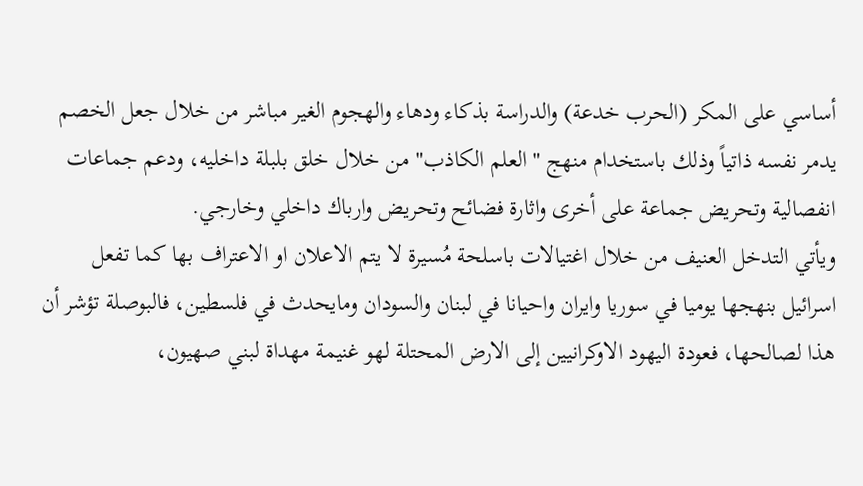أساسي على المكر (الحرب خدعة) والدراسة بذكاء ودهاء والهجوم الغير مباشر من خلال جعل الخصم يدمر نفسه ذاتياً وذلك باستخدام منهج "العلم الكاذب" من خلال خلق بلبلة داخليه، ودعم جماعات انفصالية وتحريض جماعة على أخرى واثارة فضائح وتحريض وارباك داخلي وخارجي.
ويأتي التدخل العنيف من خلال اغتيالات باسلحة مُسيرة لا يتم الاعلان او الاعتراف بها كما تفعل اسرائيل بنهجها يوميا في سوريا وايران واحيانا في لبنان والسودان ومايحدث في فلسطين، فالبوصلة تؤشر أن هذا لصالحها، فعودة اليهود الاوكرانيين إلى الارض المحتلة لهو غنيمة مهداة لبني صهيون،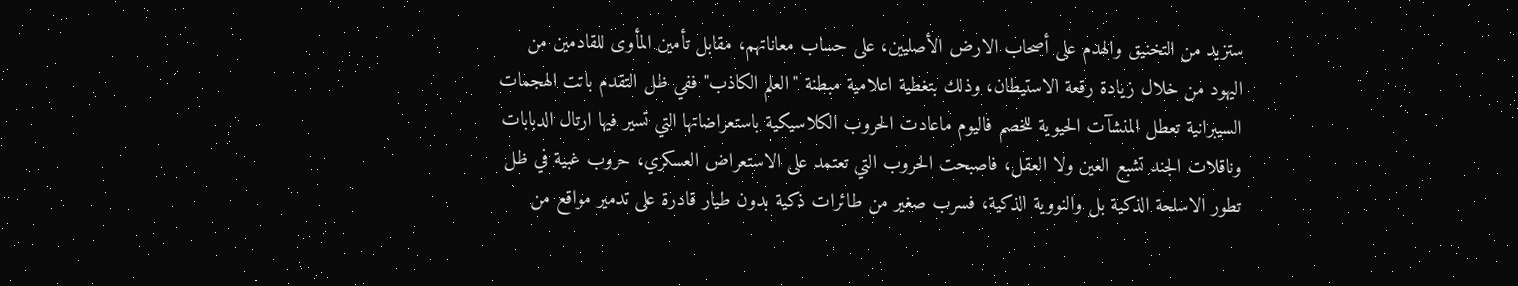ستزيد من التخنيق والهدم على أصحاب الارض الأصليين، على حساب معاناتهم، مقابل تأمين المأوى للقادمين من اليهود من خلال زيادة رقعة الاستيطان، وذلك بتغطية اعلامية مبطنة "العلم الكاذب" ففي ظل التقدم باتت الهجمات السيبرانية تعطل المنشآت الحيوية للخصم فاليوم ماعادت الحروب الكلاسيكية باستعراضاتها التي تسير فيها ارتال الدبابات وناقلات الجند تشبع العين ولا العقل، فاصبحت الحروب التي تعتمد على الاستعراض العسكري، حروب غبية في ظل تطور الاسلحة الذكية بل والنووية الذكية، فسرب صغير من طائرات ذكية بدون طيار قادرة على تدمير مواقع من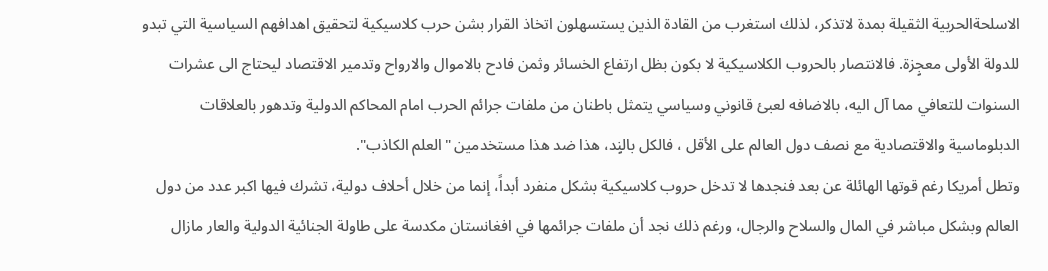الاسلحةالحربية الثقيلة بمدة لاتذكر، لذلك استغرب من القادة الذين يستسهلون اتخاذ القرار بشن حرب كلاسيكية لتحقيق اهدافهم السياسية التي تبدو للدولة الأولى معجٍزة. فالانتصار بالحروب الكلاسيكية لا بكون بظل ارتفاع الخسائر وثمن فادح بالاموال والارواح وتدمير الاقتصاد ليحتاج الى عشرات السنوات للتعافي مما آل اليه، بالاضافه لعبئ قانوني وسياسي يتمثل باطنان من ملفات جرائم الحرب امام المحاكم الدولية وتدهور بالعلاقات الدبلوماسية والاقتصادية مع نصف دول العالم على الأقل ، فالكل بالنٍد، هذا ضد هذا مستخدمين "العلم الكاذب".
وتطل أمريكا رغم قوتها الهائلة عن بعد فنجدها لا تدخل حروب كلاسيكية بشكل منفرد أبداً، إنما من خلال أحلاف دولية، تشرك فيها اكبر عدد من دول العالم وبشكل مباشر في المال والسلاح والرجال، ورغم ذلك نجد أن ملفات جرائمها في افغانستان مكدسة على طاولة الجنائية الدولية والعار مازال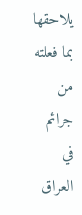يلاحقها بما فعلته من جرائم في العراق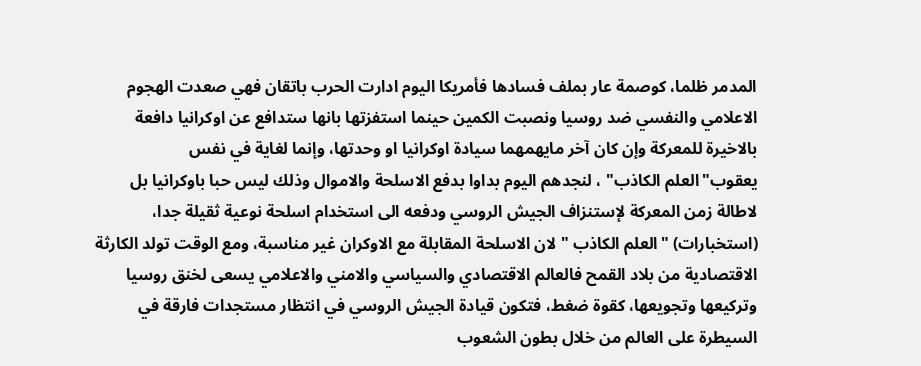المدمر ظلما، كوصمة عار بملف فسادها فأمريكا اليوم ادارت الحرب باتقان فهي صعدت الهجوم الاعلامي والنفسي ضد روسيا ونصبت الكمين حينما استفزتها بانها ستدافع عن اوكرانيا دافعة بالاخيرة للمعركة وإن كان آخر مايهمهما سيادة اوكرانيا او وحدتها، وإنما لغاية في نفس يعقوب"العلم الكاذب" ، لنجدهم اليوم بداوا بدفع الاسلحة والاموال وذلك ليس حبا باوكرانيا بل لاطالة زمن المعركة لإستنزاف الجيش الروسي ودفعه الى استخدام اسلحة نوعية ثقيلة جدا، (استخبارات) "العلم الكاذب " لان الاسلحة المقابلة مع الاوكران غير مناسبة، ومع الوقت تولد الكارثة الاقتصادية من بلاد القمح فالعالم الاقتصادي والسياسي والامني والاعلامي يسعى لخنق روسيا وتركيعها وتجويعها، كقوة ضغط، فتكون قيادة الجيش الروسي في انتظار مستجدات فارقة في السيطرة على العالم من خلال بطون الشعوب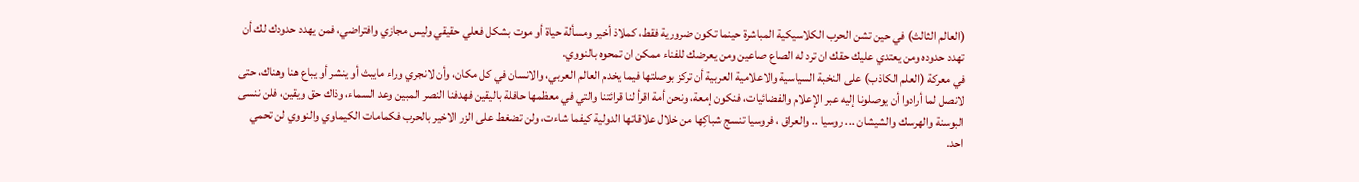(العالم الثالث) في حين تشن الحرب الكلاسيكية المباشرة حينما تكون ضرورية فقط، كملاذ أخير ومسألة حياة أو موت بشكل فعلي حقيقي وليس مجازي وافتراضي، فمن يهدد حدودك لك أن تهدد حدوده ومن يعتدي عليك حقك ان ترد له الصاع صاعين ومن يعرضك للفناء ممكن ان تمحوه بالنووي.
في معركة (العلم الكاذب) على النخبة السياسية والاعلامية العربية أن تركز بوصلتها فيما يخدم العالم العربي، والانسان في كل مكان، وأن لانجري وراء مايبث أو ينشر أو يباع هنا وهناك، حتى لانصل لما أرادوا أن يوصلونا إليه عبر الإعلام والفضائيات، فنكون إمعة، ونحن أمة اقرأ لنا قرائتنا والتي في معظمها حافلة باليقين فهدفنا النصر المبين وعد السماء، وذاك حق ويقين، فلن ننسى البوسنة والهرسك والشيشان ... روسيا .. والعراق ، فروسيا تنسج شباكِها من خلال علاقاتها الدولية كيفما شاءت، ولن تضغط على الزر الاخير بالحرب فكمامات الكيماوي والنووي لن تحمي احد.